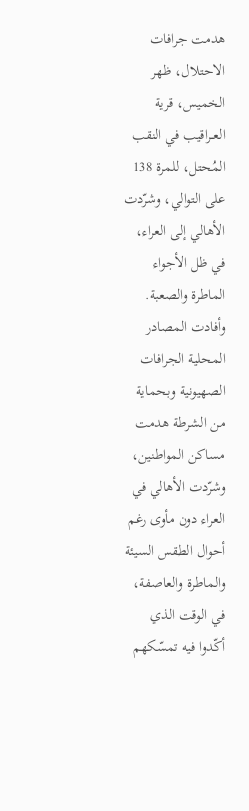هدمت جرافات الاحتلال، ظهر الخميس، قرية العــراقيب في النقب المُحتل، للمرة 138 على التوالي، وشرّدت الأهالي إلى العراء، في ظل الأجواء الماطرة والصعبة.
وأفادت المصادر المحلية الجرافات الصهيونية وبحماية من الشرطة هدمت مساكن المواطنين، وشرّدت الأهالي في العراء دون مأوى رغم أحوال الطقس السيئة والماطرة والعاصفة، في الوقت الذي أكّدوا فيه تمسّكهم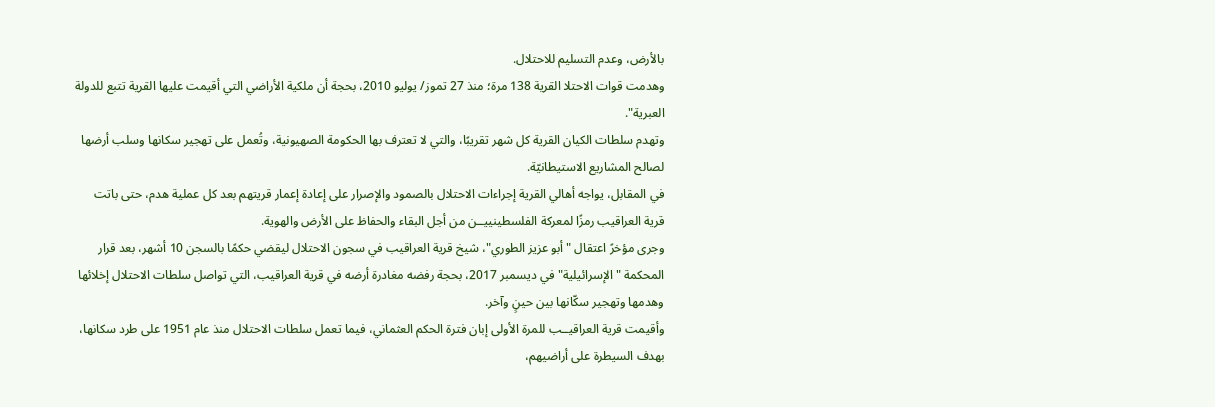بالأرض، وعدم التسليم للاحتلال.
وهدمت قوات الاحتلا القرية 138 مرة؛ منذ 27 تموز/ يوليو 2010، بحجة أن ملكية الأراضي التي أقيمت عليها القرية تتبع للدولة العبرية".
وتهدم سلطات الكيان القرية كل شهر تقريبًا، والتي لا تعترف بها الحكومة الصهيونية، وتُعمل على تهجير سكانها وسلب أرضها لصالح المشاريع الاستيطانيّة.
في المقابل، يواجه أهالي القرية إجراءات الاحتلال بالصمود والإصرار على إعادة إعمار قريتهم بعد كل عملية هدم، حتى باتت قرية العراقيب رمزًا لمعركة الفلسطينييــن من أجل البقاء والحفاظ على الأرض والهوية.
وجرى مؤخرً اعتقال "أبو عزيز الطوري"، شيخ قرية العراقيب في سجون الاحتلال ليقضي حكمًا بالسجن 10 أشهر، بعد قرار المحكمة "الإسرائيلية" في ديسمبر 2017، بحجة رفضه مغادرة أرضه في قرية العراقيب، التي تواصل سلطات الاحتلال إخلائها وهدمها وتهجير سكّانها بين حينٍ وآخر.
وأقيمت قرية العراقيــب للمرة الأولى إبان فترة الحكم العثماني، فيما تعمل سلطات الاحتلال منذ عام 1951 على طرد سكانها، بهدف السيطرة على أراضيهم،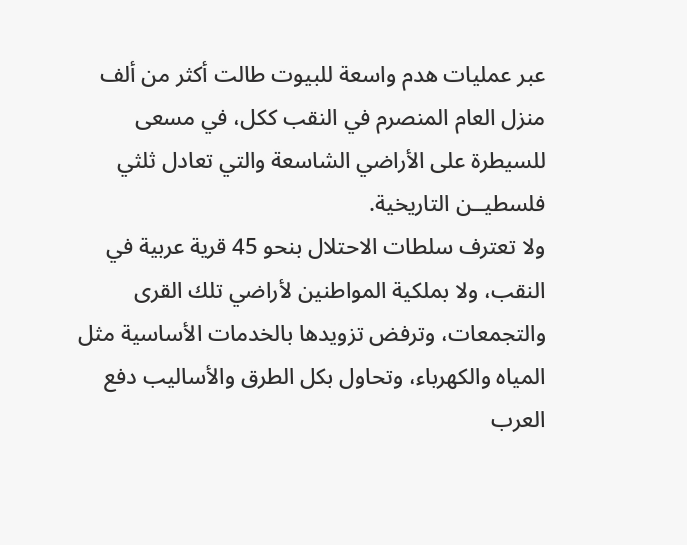عبر عمليات هدم واسعة للبيوت طالت أكثر من ألف منزل العام المنصرم في النقب ككل، في مسعى للسيطرة على الأراضي الشاسعة والتي تعادل ثلثي فلسطيــن التاريخية.
ولا تعترف سلطات الاحتلال بنحو 45 قرية عربية في النقب، ولا بملكية المواطنين لأراضي تلك القرى والتجمعات، وترفض تزويدها بالخدمات الأساسية مثل المياه والكهرباء، وتحاول بكل الطرق والأساليب دفع العرب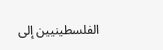الفلسطينيين إلى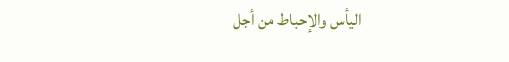اليأس والإحباط من أجل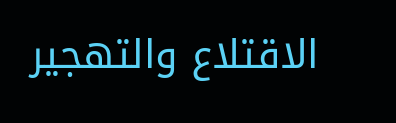الاقتلاع والتهجير